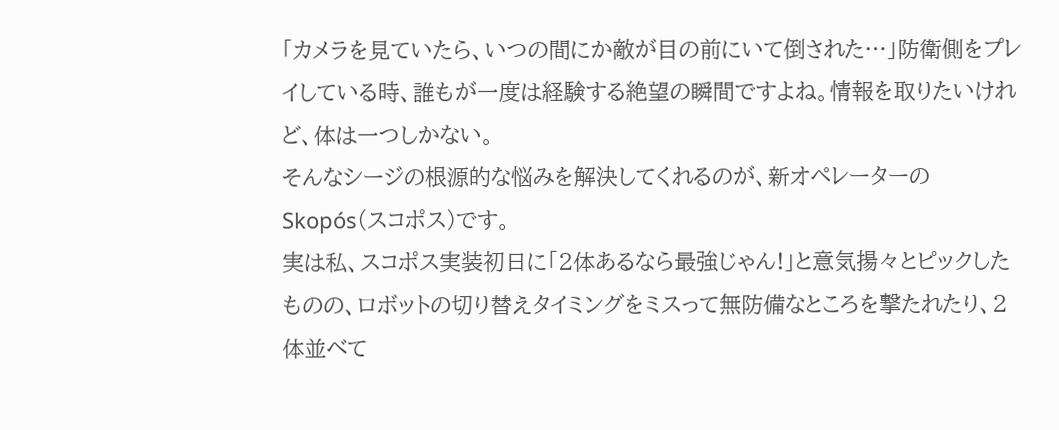「カメラを見ていたら、いつの間にか敵が目の前にいて倒された…」防衛側をプレイしている時、誰もが一度は経験する絶望の瞬間ですよね。情報を取りたいけれど、体は一つしかない。
そんなシージの根源的な悩みを解決してくれるのが、新オペレーターのSkopós(スコポス)です。
実は私、スコポス実装初日に「2体あるなら最強じゃん!」と意気揚々とピックしたものの、ロボットの切り替えタイミングをミスって無防備なところを撃たれたり、2体並べて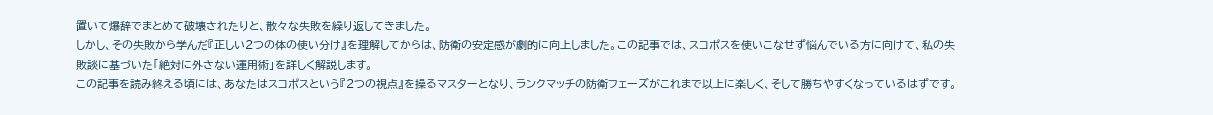置いて爆辞でまとめて破壊されたりと、散々な失敗を繰り返してきました。
しかし、その失敗から学んだ『正しい2つの体の使い分け』を理解してからは、防衛の安定感が劇的に向上しました。この記事では、スコポスを使いこなせず悩んでいる方に向けて、私の失敗談に基づいた「絶対に外さない運用術」を詳しく解説します。
この記事を読み終える頃には、あなたはスコポスという『2つの視点』を操るマスターとなり、ランクマッチの防衛フェーズがこれまで以上に楽しく、そして勝ちやすくなっているはずです。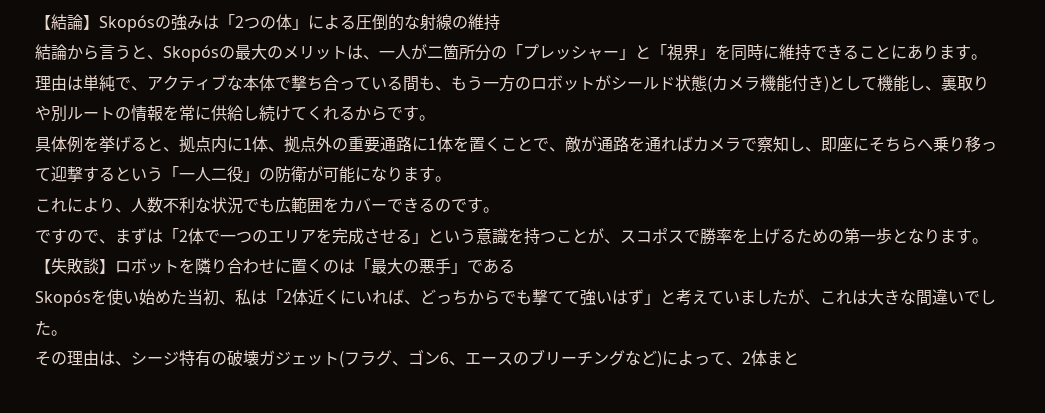【結論】Skopósの強みは「2つの体」による圧倒的な射線の維持
結論から言うと、Skopósの最大のメリットは、一人が二箇所分の「プレッシャー」と「視界」を同時に維持できることにあります。
理由は単純で、アクティブな本体で撃ち合っている間も、もう一方のロボットがシールド状態(カメラ機能付き)として機能し、裏取りや別ルートの情報を常に供給し続けてくれるからです。
具体例を挙げると、拠点内に1体、拠点外の重要通路に1体を置くことで、敵が通路を通ればカメラで察知し、即座にそちらへ乗り移って迎撃するという「一人二役」の防衛が可能になります。
これにより、人数不利な状況でも広範囲をカバーできるのです。
ですので、まずは「2体で一つのエリアを完成させる」という意識を持つことが、スコポスで勝率を上げるための第一歩となります。
【失敗談】ロボットを隣り合わせに置くのは「最大の悪手」である
Skopósを使い始めた当初、私は「2体近くにいれば、どっちからでも撃てて強いはず」と考えていましたが、これは大きな間違いでした。
その理由は、シージ特有の破壊ガジェット(フラグ、ゴン6、エースのブリーチングなど)によって、2体まと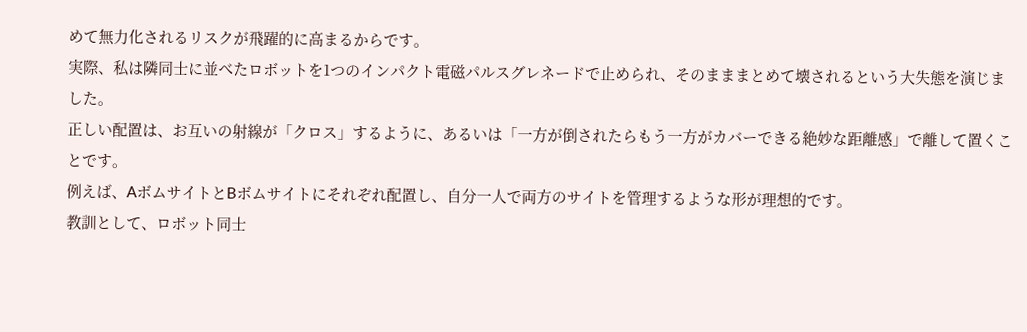めて無力化されるリスクが飛躍的に高まるからです。
実際、私は隣同士に並べたロボットを1つのインパクト電磁パルスグレネードで止められ、そのまままとめて壊されるという大失態を演じました。
正しい配置は、お互いの射線が「クロス」するように、あるいは「一方が倒されたらもう一方がカバーできる絶妙な距離感」で離して置くことです。
例えば、AボムサイトとBボムサイトにそれぞれ配置し、自分一人で両方のサイトを管理するような形が理想的です。
教訓として、ロボット同士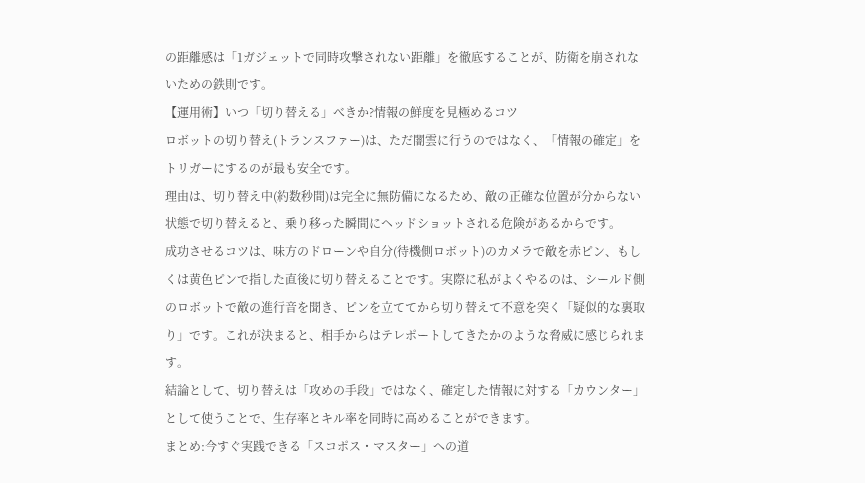の距離感は「1ガジェットで同時攻撃されない距離」を徹底することが、防衛を崩されないための鉄則です。
【運用術】いつ「切り替える」べきか?情報の鮮度を見極めるコツ
ロボットの切り替え(トランスファー)は、ただ闇雲に行うのではなく、「情報の確定」をトリガーにするのが最も安全です。
理由は、切り替え中(約数秒間)は完全に無防備になるため、敵の正確な位置が分からない状態で切り替えると、乗り移った瞬間にヘッドショットされる危険があるからです。
成功させるコツは、味方のドローンや自分(待機側ロボット)のカメラで敵を赤ピン、もしくは黄色ピンで指した直後に切り替えることです。実際に私がよくやるのは、シールド側のロボットで敵の進行音を聞き、ピンを立ててから切り替えて不意を突く「疑似的な裏取り」です。これが決まると、相手からはテレポートしてきたかのような脅威に感じられます。
結論として、切り替えは「攻めの手段」ではなく、確定した情報に対する「カウンター」として使うことで、生存率とキル率を同時に高めることができます。
まとめ:今すぐ実践できる「スコポス・マスター」への道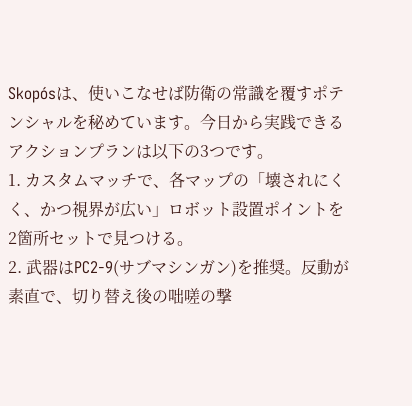Skopósは、使いこなせば防衛の常識を覆すポテンシャルを秘めています。今日から実践できるアクションプランは以下の3つです。
1. カスタムマッチで、各マップの「壊されにくく、かつ視界が広い」ロボット設置ポイントを2箇所セットで見つける。
2. 武器はPC2-9(サブマシンガン)を推奨。反動が素直で、切り替え後の咄嗟の撃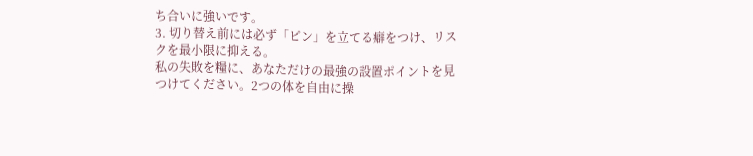ち合いに強いです。
3. 切り替え前には必ず「ピン」を立てる癖をつけ、リスクを最小限に抑える。
私の失敗を糧に、あなただけの最強の設置ポイントを見つけてください。2つの体を自由に操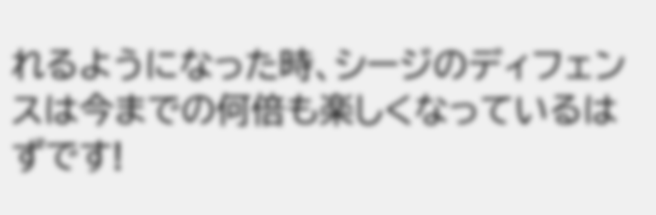れるようになった時、シージのディフェンスは今までの何倍も楽しくなっているはずです!